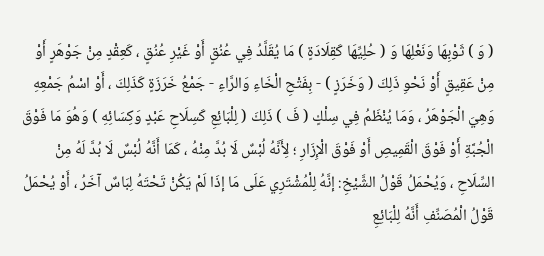( وَ ) ثَوْبِهَا وَنَعْلِهَا وَ ( حُلِيِّهَا كَقِلَادَةٍ ) مَا يُقَلَّدُ فِي عُنُقٍ أَوْ غَيْرِ عُنُقٍ ، كَعِقْدٍ مِنْ جَوْهَرٍ أَوْ مِنْ عَقِيقٍ أَوْ نَحْوِ ذَلِكَ ( وَخَرَزٍ ) - بِفَتْحِ الْخَاءِ وَالرَّاءِ - جَمْعُ خَرَزَةٍ كَذَلِكَ ، أَوْ اسْمُ جَمْعِهِ وَهِيَ الْجَوْهَرُ ، وَمَا يُنْظَمُ فِي سِلْكٍ ( فَ ) ذَلِكَ ( لِلْبَائِعِ كَسِلَاحِ عَبْدٍ وَكِسَائِهِ ) وَهُوَ مَا فَوْقَ الْجُبَّةِ أَوْ فَوْقَ الْقَمِيصِ أَوْ فَوْقَ الْإِزَارِ ؛ لِأَنَّهُ لُبْسٌ لَا بُدَّ مِنْهُ ، كَمَا أَنَّهُ لُبْسٌ لَا بُدَّ لَهُ مِنْ السِّلَاحِ ، وَيُحْمَلُ قَوْلُ الشَّيْخِ: إنَّهُ لِلْمُشْتَرِي عَلَى مَا إذَا لَمْ يَكُنْ تَحْتَهُ لِبَاسٌ آخَرُ ، أَوْ يُحْمَلُ قَوْلُ الْمُصَنِّفِ أَنَّهُ لِلْبَائِعِ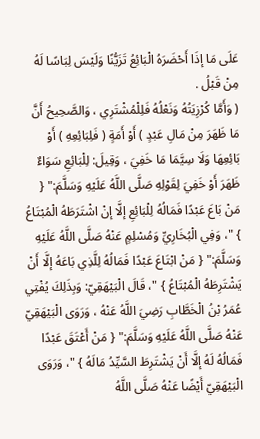عَلَى مَا إذَا أَحْضَرَهُ الْبَائِعُ تَزَيُّنًا وَلَيْسَ لِبَاسًا لَهُ مِنْ قَبْلُ .
( وَأَمَّا كُرْزِيَتُهُ وَنَعْلُهُ فَلِلْمُشْتَرِي ، وَالصَّحِيحُ أَنَّ مَا ظَهَرَ مِنْ مَالِ عَبْدٍ ) أَوْ أَمَةٍ ( فَلِبَائِعِهِ ) أَوْ بَائِعِهَا وَلَا سِيَّمَا مَا خَفِيَ ، وَقِيلَ: لِلْبَائِعِ سَوَاءٌ ظَهَرَ أَوْ خَفِيَ لِقَوْلِهِ صَلَّى اللَّهُ عَلَيْهِ وَسَلَّمَ:" { مَنْ بَاعَ عَبْدًا فَمَالُهُ لِلْبَائِعِ إلَّا إنْ اشْتَرَطَهُ الْمُبْتَاعُ } "، وَفِي الْبُخَارِيِّ وَمُسْلِمٍ عَنْهُ صَلَّى اللَّهُ عَلَيْهِ وَسَلَّمَ:" { مَنْ ابْتَاعَ عَبْدًا فَمَالُهُ لِلَّذِي بَاعَهُ إلَّا أَنْ يَشْتَرِطَهُ الْمُبْتَاعُ } "، قَالَ الْبَيْهَقِيّ: وَبِذَلِكَ يُفْتِي عُمَرُ بْنُ الْخَطَّابِ رَضِيَ اللَّهُ عَنْهُ ، وَرَوَى الْبَيْهَقِيّ عَنْهُ صَلَّى اللَّهُ عَلَيْهِ وَسَلَّمَ:" { مَنْ أَعْتَقَ عَبْدًا فَمَالُهُ لَهُ إلَّا أَنْ يَشْتَرِطَ السَّيِّدُ مَالَهُ } "، وَرَوَى الْبَيْهَقِيّ أَيْضًا عَنْهُ صَلَّى اللَّهُ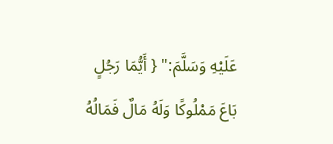عَلَيْهِ وَسَلَّمَ:" { أَيُّمَا رَجُلٍ بَاعَ مَمْلُوكًا وَلَهُ مَالٌ فَمَالُهُ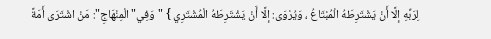لِرَبِّهِ إلَّا أَنْ يَشْتَرِطَهُ الْمُبْتَاعُ ، وَيُرْوَى: إلَّا أَنْ يَشْتَرِطَهُ الْمُشْتَرِي } "وَفِي"الْمِنْهَاجِ": مَنْ اشْتَرَى أَمَةً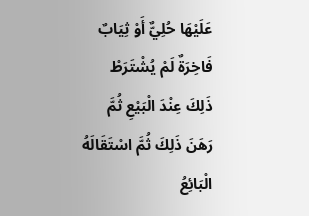عَلَيْهَا حُلِيٌّ أَوْ ثِيَابٌ فَاخِرَةٌ لَمْ يُشْتَرَطْ ذَلِكَ عِنْدَ الْبَيْعِ ثُمَّ رَهَنَ ذَلِكَ ثُمَّ اسْتَقَالَهُ الْبَائِعُ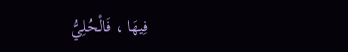فِيهَا ، فَالْحُلِيُّ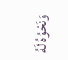وَنَحْوُهُ لَهُ